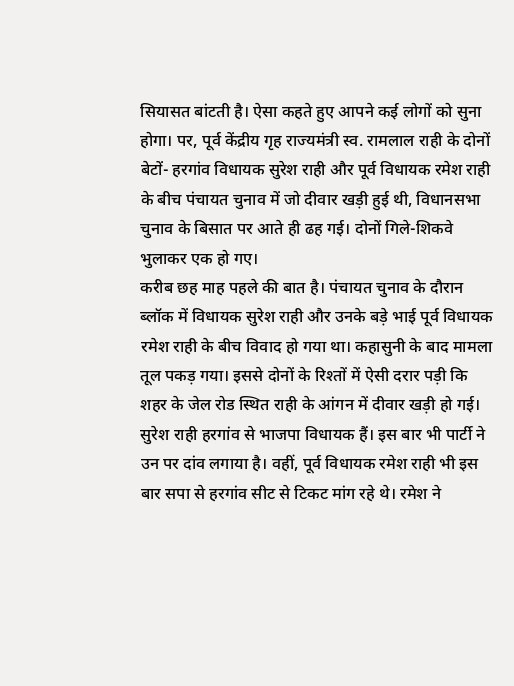सियासत बांटती है। ऐसा कहते हुए आपने कई लोगों को सुना होगा। पर, पूर्व केंद्रीय गृह राज्यमंत्री स्व. रामलाल राही के दोनों बेटों- हरगांव विधायक सुरेश राही और पूर्व विधायक रमेश राही के बीच पंचायत चुनाव में जो दीवार खड़ी हुई थी, विधानसभा चुनाव के बिसात पर आते ही ढह गई। दोनों गिले-शिकवे भुलाकर एक हो गए।
करीब छह माह पहले की बात है। पंचायत चुनाव के दौरान ब्लॉक में विधायक सुरेश राही और उनके बड़े भाई पूर्व विधायक रमेश राही के बीच विवाद हो गया था। कहासुनी के बाद मामला तूल पकड़ गया। इससे दोनों के रिश्तों में ऐसी दरार पड़ी कि शहर के जेल रोड स्थित राही के आंगन में दीवार खड़ी हो गई। सुरेश राही हरगांव से भाजपा विधायक हैं। इस बार भी पार्टी ने उन पर दांव लगाया है। वहीं, पूर्व विधायक रमेश राही भी इस बार सपा से हरगांव सीट से टिकट मांग रहे थे। रमेश ने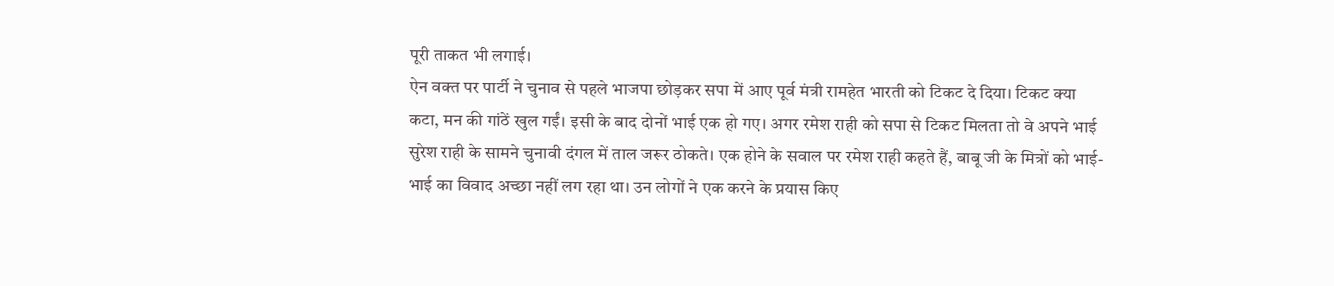पूरी ताकत भी लगाई।
ऐन वक्त पर पार्टी ने चुनाव से पहले भाजपा छोड़कर सपा में आए पूर्व मंत्री रामहेत भारती को टिकट दे दिया। टिकट क्या कटा, मन की गांठें खुल गईं। इसी के बाद दोनों भाई एक हो गए। अगर रमेश राही को सपा से टिकट मिलता तो वे अपने भाई सुरेश राही के सामने चुनावी दंगल में ताल जरूर ठोकते। एक होने के सवाल पर रमेश राही कहते हैं, बाबू जी के मित्रों को भाई-भाई का विवाद अच्छा नहीं लग रहा था। उन लोगों ने एक करने के प्रयास किए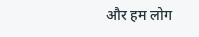और हम लोग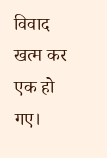विवाद खत्म कर एक हो गए।